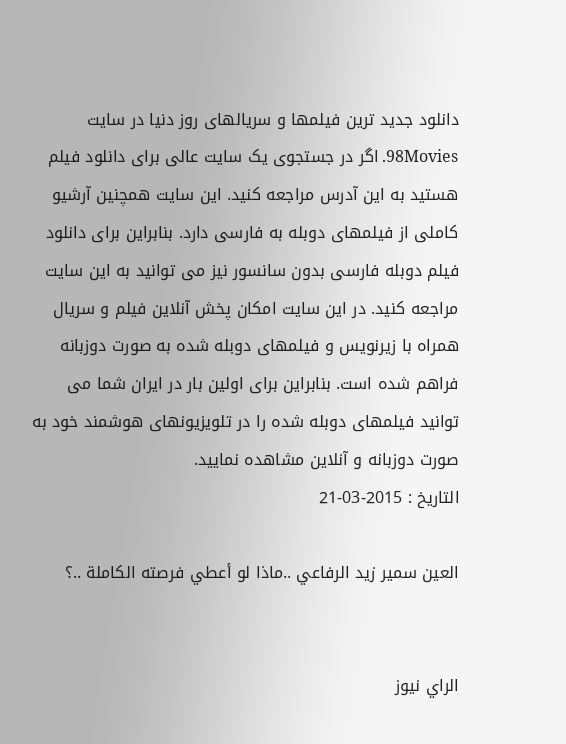دانلود جدید ترین فیلمها و سریالهای روز دنیا در سایت 98Movies. اگر در جستجوی یک سایت عالی برای دانلود فیلم هستید به این آدرس مراجعه کنید. این سایت همچنین آرشیو کاملی از فیلمهای دوبله به فارسی دارد. بنابراین برای دانلود فیلم دوبله فارسی بدون سانسور نیز می توانید به این سایت مراجعه کنید. در این سایت امکان پخش آنلاین فیلم و سریال همراه با زیرنویس و فیلمهای دوبله شده به صورت دوزبانه فراهم شده است. بنابراین برای اولین بار در ایران شما می توانید فیلمهای دوبله شده را در تلویزیونهای هوشمند خود به صورت دوزبانه و آنلاین مشاهده نمایید.
التاريخ : 2015-03-21

العين سمير زيد الرفاعي ..ماذا لو أعطي فرصته الكاملة ..؟


الراي نيوز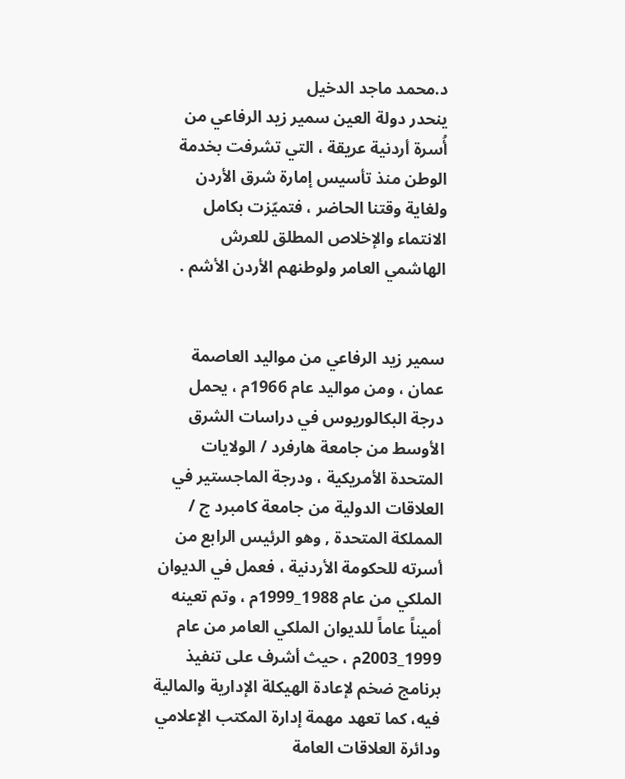د.محمد ماجد الدخيل
ينحدر دولة العين سمير زيد الرفاعي من أُسرة أردنية عريقة ، التي تشرفت بخدمة الوطن منذ تأسيس إمارة شرق الأردن ولغاية وقتنا الحاضر ، فتميّزت بكامل الانتماء والإخلاص المطلق للعرش الهاشمي العامر ولوطنهم الأردن الأشم .


سمير زيد الرفاعي من مواليد العاصمة عمان ، ومن مواليد عام 1966م ، يحمل درجة البكالوريوس في دراسات الشرق الأوسط من جامعة هارفرد / الولايات المتحدة الأمريكية ، ودرجة الماجستير في العلاقات الدولية من جامعة كامبرد ج / المملكة المتحدة , وهو الرئيس الرابع من أسرته للحكومة الأردنية ، فعمل في الديوان الملكي من عام 1988_1999م ، وتم تعينه أميناً عاماً للديوان الملكي العامر من عام 1999_2003م ، حيث أشرف على تنفيذ برنامج ضخم لإعادة الهيكلة الإدارية والمالية فيه، كما تعهد مهمة إدارة المكتب الإعلامي ودائرة العلاقات العامة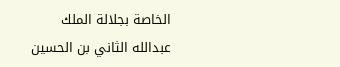الخاصة بجلالة الملك عبدالله الثاني بن الحسين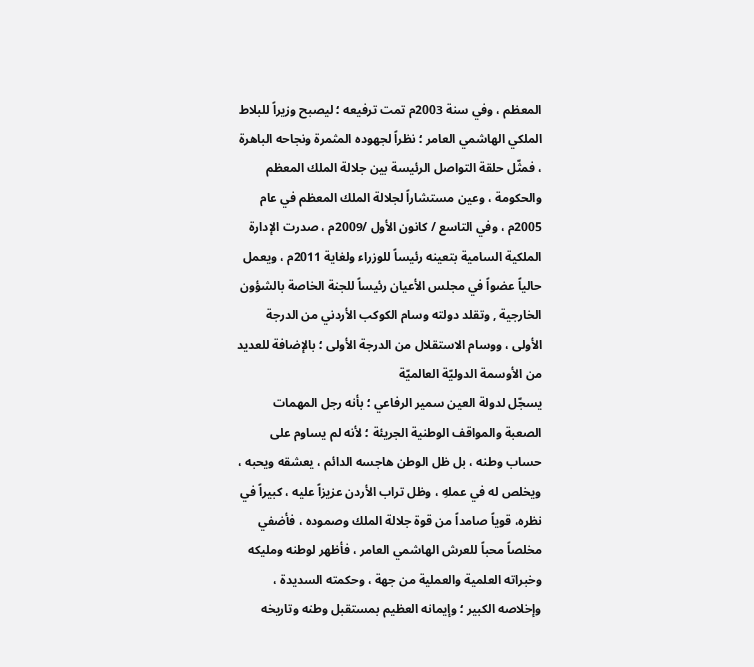المعظم ، وفي سنة 2003م تمت ترفيعه ؛ ليصبح وزيراً للبلاط الملكي الهاشمي العامر ؛ نظراً لجهوده المثمرة ونجاحه الباهرة ، فمثّل حلقة التواصل الرئيسة بين جلالة الملك المعظم والحكومة ، وعين مستشاراً لجلالة الملك المعظم في عام 2005م ، وفي التاسع / كانون الأول /2009م ، صدرت الإدارة الملكية السامية بتعينه رئيساً للوزراء ولغاية 2011م ، ويعمل حالياً عضواً في مجلس الأعيان رئيساً للجنة الخاصة بالشؤون الخارجية , وتقلد دولته وسام الكوكب الأردني من الدرجة الأولى ، ووسام الاستقلال من الدرجة الأولى ؛ بالإضافة للعديد من الأوسمة الدوليّة العالميّة
يسجّل لدولة العين سمير الرفاعي ؛ بأنه رجل المهمات الصعبة والمواقف الوطنية الجريئة ؛ لأنه لم يساوم على حساب وطنه ، بل ظل الوطن هاجسه الدائم ، يعشقه ويحبه ، ويخلص له في عملهِ ، وظل تراب الأردن عزيزاً عليه ، كبيراً في نظره، قوياً صامداً من قوة جلالة الملك وصموده ، فأضفي مخلصاً محباً للعرش الهاشمي العامر ، فأظهر لوطنه ومليكه وخبراته العلمية والعملية من جهة ، وحكمته السديدة ، وإخلاصه الكبير ؛ وإيمانه العظيم بمستقبل وطنه وتاريخه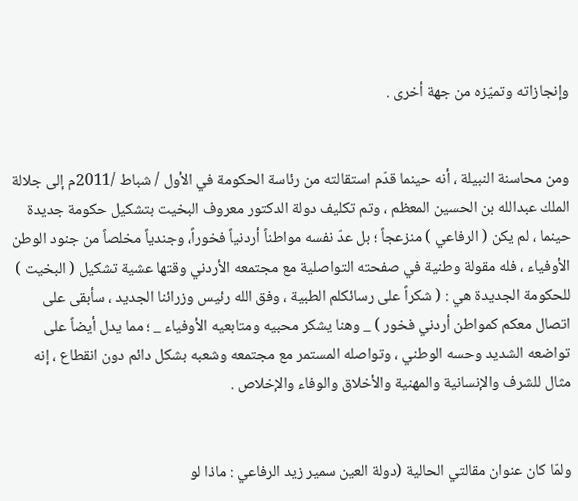وإنجازاته وتميّزه من جهة أخرى .


ومن محاسنة النبيلة ، أنه حينما قدّم استقالته من رئاسة الحكومة في الأول / شباط /2011م إلى جلالة الملك عبدالله بن الحسين المعظم ، وتم تكليف دولة الدكتور معروف البخيت بتشكيل حكومة جديدة حينما ، لم يكن ( الرفاعي ) منزعجاً ؛ بل عدّ نفسه مواطناً أردنياً فخوراً، وجندياً مخلصاً من جنود الوطن الأوفياء ، فله مقولة وطنية في صفحته التواصلية مع مجتمعه الأردني وقتها عشية تشكيل ( البخيت ) للحكومة الجديدة هي : ( شكراً على رسائكلم الطبية ، وفق الله رئيس وزرائنا الجديد ، سأبقى على اتصال معكم كمواطن أردني فخور ) _ وهنا يشكر محبيه ومتابعيه الأوفياء _ ؛ مما يدل أيضاً على تواضعه الشديد وحسه الوطني ، وتواصله المستمر مع مجتمعه وشعبه بشكل دائم دون انقطاع ، إنه مثال للشرف والإنسانية والمهنية والأخلاق والوفاء والإخلاص .


ولمّا كان عنوان مقالتي الحالية (دولة العين سمير زيد الرفاعي : ماذا لو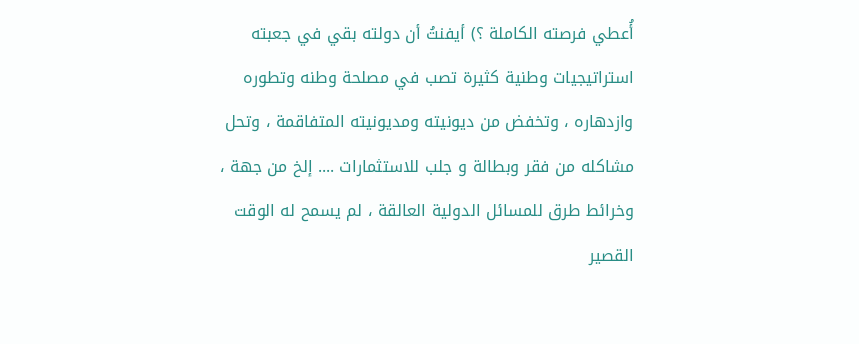أُعطي فرصته الكاملة ؟) أيفنتُ أن دولته بقي في جعبته استراتيجيات وطنية كثيرة تصب في مصلحة وطنه وتطوره وازدهاره ، وتخفض من ديونيته ومديونيته المتفاقمة ، وتحل مشاكله من فقر وبطالة و جلب للاستثمارات .... إلخ من جهة ، وخرائط طرق للمسائل الدولية العالقة ، لم يسمح له الوقت القصير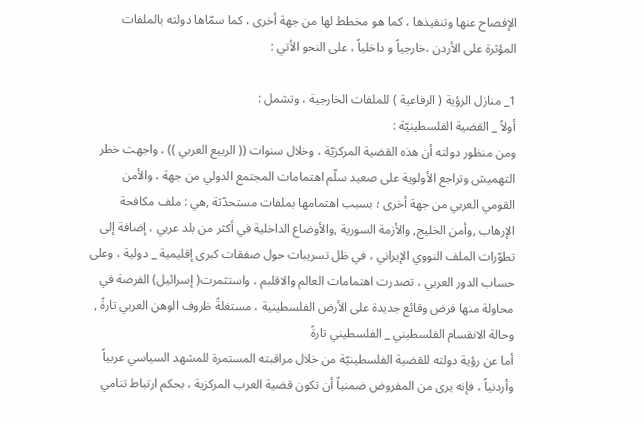الإفصاح عنها وتنفيذها ، كما هو مخطط لها من جهة أخرى ، كما سمّاها دولته بالملفات المؤثرة على الأردن ،خارجياً و داخلياً ، على النحو الأتي :

1_ منازل الرؤية ( الرفاعية ) للملفات الخارجية ، وتشمل :
أولاً _ القضية الفلسطينيّة :
ومن منظور دولته أن هذه القضية المركزيّة ، وخلال سنوات (( الربيع العربي )) ، واجهت خطر التهميش وتراجع الأولوية على صعيد سلّم اهتمامات المجتمع الدولي من جهة ، والأمن القومي العربي من جهة أخرى ؛ بسبب اهتمامها بملفات مستحدّثة ,هي : ملف مكافحة الإرهاب ,وأمن الخليج, والأزمة السورية ,والأوضاع الداخلية في أكثر من بلد عربي ، إضافة إلى تطوّرات الملف النووي الإيراني ، في ظل تسريبات حول صفقات كبرى إقليمية _ دولية ، وعلى حساب الدور العربي ، تصدرت اهتمامات العالم والاقلبم ، واستثمرت( إسرائيل) الفرصة في محاولة منها فرض وقائع جديدة على الأرض الفلسطينية ، مستغلةً ظروف الوهن العربي تارةً , وحالة الانقسام الفلسطيني _ الفلسطيني تارةً
أما عن رؤية دولته للقضية الفلسطينيّة من خلال مراقبته المستمرة للمشهد السياسي عربياً وأردنياً ، فإنه يرى من المفروض ضمنياً أن تكون قضية العرب المركزية ، بحكم ارتباط تنامي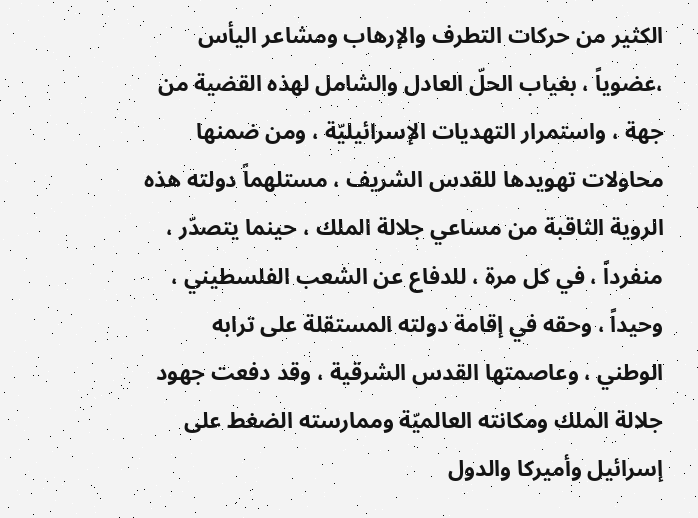الكثير من حركات التطرف والإرهاب ومشاعر اليأس ،عضوياً ، بغياب الحلّ العادل والشامل لهذه القضية من جهة ، واستمرار التهديات الإسرائيليّة ، ومن ضمنها محاولات تهويدها للقدس الشريف ، مستلهماً دولته هذه الروية الثاقبة من مساعي جلالة الملك ، حينما يتصدّر ، منفرداً ، في كل مرة ، للدفاع عن الشعب الفلسطيني ، وحيداً ، وحقه في إقامة دولته المستقلة على ترابه الوطني ، وعاصمتها القدس الشرقية ، وقد دفعت جهود جلالة الملك ومكانته العالميّة وممارسته الضغط على إسرائيل وأميركا والدول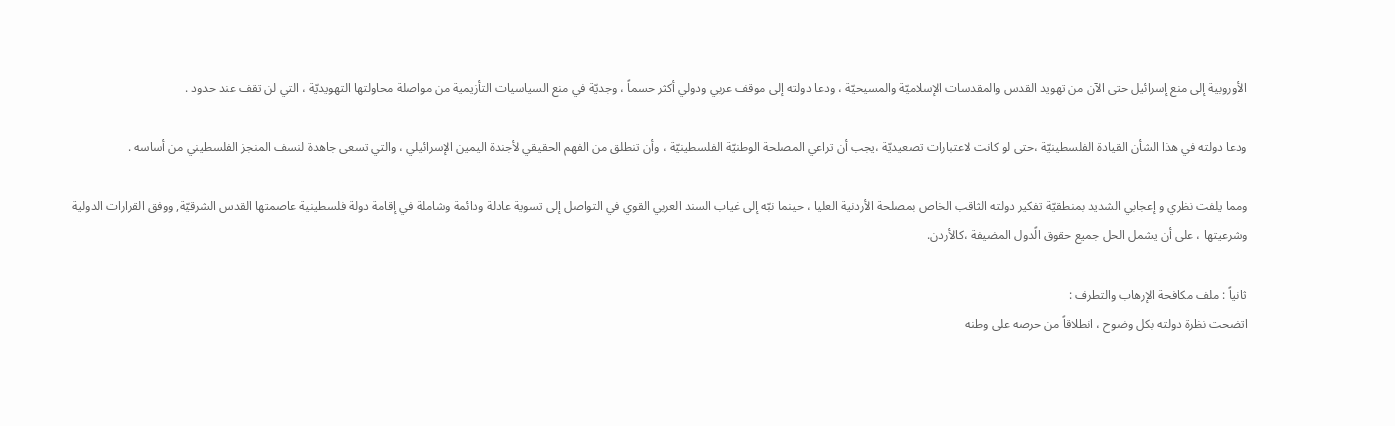الأوروبية إلى منع إسرائيل حتى الآن من تهويد القدس والمقدسات الإسلاميّة والمسيحيّة ، ودعا دولته إلى موقف عربي ودولي أكثر حسماً ، وجديّة في منع السياسيات التأزيمية من مواصلة محاولتها التهويديّة ، التي لن تقف عند حدود .

ودعا دولته في هذا الشأن القيادة الفلسطينيّة ،حتى لو كانت لاعتبارات تصعيديّة ،يجب أن تراعي المصلحة الوطنيّة الفلسطينيّة ، وأن تنطلق من الفهم الحقيقي لأجندة اليمين الإسرائيلي ، والتي تسعى جاهدة لنسف المنجز الفلسطيني من أساسه .

ومما يلفت نظري و إعجابي الشديد بمنطقيّة تفكير دولته الثاقب الخاص بمصلحة الأردنية العليا ، حينما نبّه إلى غياب السند العربي القوي في التواصل إلى تسوية عادلة ودائمة وشاملة في إقامة دولة فلسطينية عاصمتها القدس الشرقيّة, ووفق القرارات الدولية وشرعيتها ، على أن يشمل الحل جميع حقوق الًدول المضيفة ،كالأردن.

ثانياً : ملف مكافحة الإرهاب والتطرف :
اتضحت نظرة دولته بكل وضوح ، انطلاقاً من حرصه على وطنه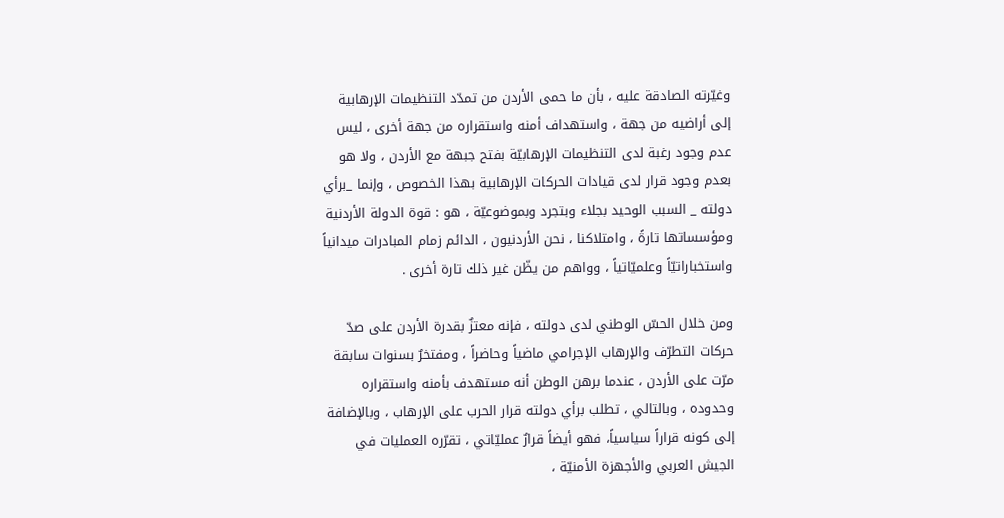وغيّرته الصادقة عليه ، بأن ما حمى الأردن من تمدّد التنظيمات الإرهابية إلى أراضيه من جهة ، واستهداف أمنه واستقراره من جهة أخرى ، ليس عدم وجود رغبة لدى التنظيمات الإرهابيّة بفتح جبهة مع الأردن ، ولا هو بعدم وجود قرار لدى قيادات الحركات الإرهابية بهذا الخصوص ، وإنما _برأي دولته _ السبب الوحيد بجلاء وبتجرد وبموضوعيّة ، هو : قوة الدولة الأردنية ومؤسساتها تارةً ، وامتلاكنا ، نحن الأردنيون ، الدائم زمام المبادرات ميدانياً واستخباراتيّاً وعلميّاتياً ، وواهم من يظّن غير ذلك تارة أخرى .

ومن خلال الحسّ الوطني لدى دولته ، فإنه معتزٌ بقدرة الأردن على صدّ حركات التطرّف والإرهاب الإجرامي ماضياً وحاضراً ، ومفتخرٌ بسنوات سابقة مرّت على الأردن ، عندما برهن الوطن أنه مستهدف بأمنه واستقراره وحدوده ، وبالتالي ، تطلب برأي دولته قرار الحرب على الإرهاب ، وبالإضافة إلى كونه قراراً سياسياً، فهو أيضاً قرارٌ عمليّاتي ، تقرّره العمليات في الجيش العربي والأجهزة الأمنيّة ،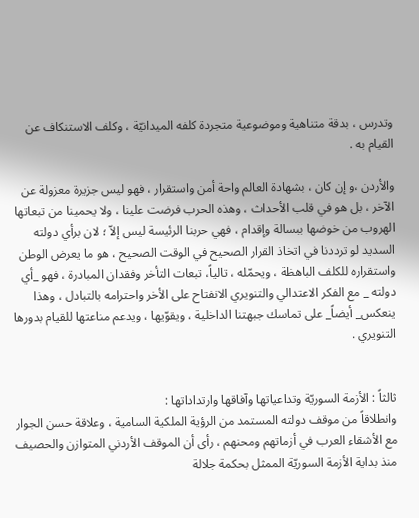وتدرس ، بدقة متناهية وموضوعية متجردة كلفه الميدانيّة ، وكلف الاستنكاف عن القيام به .

والأردن ،و إن كان ، بشهادة العالم واحة أمن واستقرار ، فهو ليس جزيرة معزولة عن الآخر ، بل هو في قلب الأحداث ، وهذه الحرب فرضت علينا ، ولا يحمينا من تبعاتها الهروب من خوضها ببسالة وإقدام ، فهي حربنا الرئيسة ليس إلاّ ؛ لان برأي دولته السديد لو ترددنا في اتخاذ القرار الصحيح في الوقت الصحيح ، هو ما يعرض الوطن واستقراره للكلف الباهظة ، ويحمّله ، تالياً، تبعات التأخر وفقدان المبادرة ، فهو _أي دولته _ مع الفكر الاعتدالي والتنويري الانفتاح على الأخر واحترامه بالتبادل ، وهذا ينعكس_ أيضاً_ على تماسك جبهتنا الداخلية ، ويقوّيها ، ويدعم مناعتها للقيام بدورها التنويري .


ثالثاً : الأزمة السوريّة وتداعياتها وآفاقها وارتداداتها :
وانطلاقاً من موقف دولته المستمد من الرؤية الملكية السامية ، وعلاقة حسن الجوار مع الأشقاء العرب في أزماتهم ومحنهم ، رأى أن الموقف الأردني المتوازن والحصيف منذ بداية الأزمة السوريّة الممثل بحكمة جلالة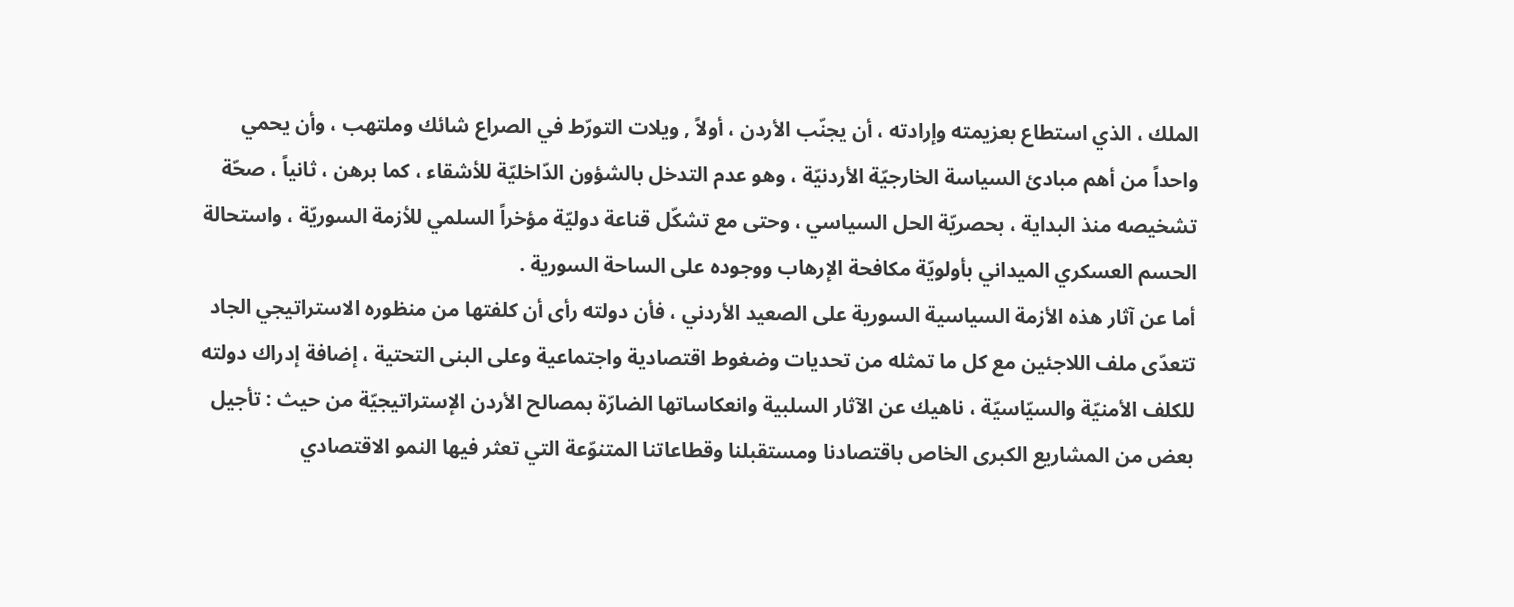الملك ، الذي استطاع بعزيمته وإرادته ، أن يجنّب الأردن ، أولاً , ويلات التورّط في الصراع شائك وملتهب ، وأن يحمي واحداً من أهم مبادئ السياسة الخارجيّة الأردنيّة ، وهو عدم التدخل بالشؤون الدّاخليّة للأشقاء ، كما برهن ، ثانياً ، صحّة تشخيصه منذ البداية ، بحصريّة الحل السياسي ، وحتى مع تشكّل قناعة دوليّة مؤخراً السلمي للأزمة السوريّة ، واستحالة الحسم العسكري الميداني بأولويّة مكافحة الإرهاب ووجوده على الساحة السورية .
أما عن آثار هذه الأزمة السياسية السورية على الصعيد الأردني ، فأن دولته رأى أن كلفتها من منظوره الاستراتيجي الجاد تتعدّى ملف اللاجئين مع كل ما تمثله من تحديات وضغوط اقتصادية واجتماعية وعلى البنى التحتية ، إضافة إدراك دولته للكلف الأمنيّة والسيّاسيّة ، ناهيك عن الآثار السلبية وانعكاساتها الضارّة بمصالح الأردن الإستراتيجيّة من حيث : تأجيل بعض من المشاريع الكبرى الخاص باقتصادنا ومستقبلنا وقطاعاتنا المتنوّعة التي تعثر فيها النمو الاقتصادي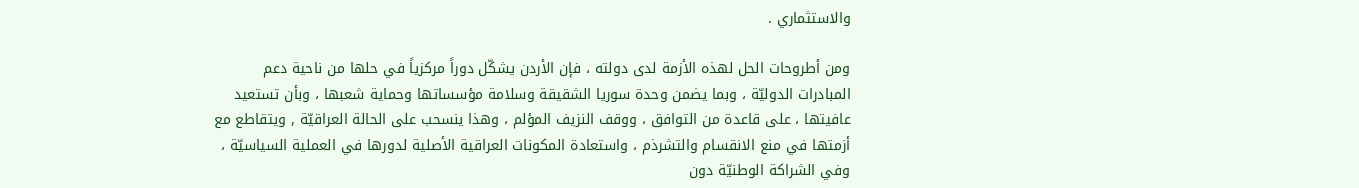والاستثماري .

ومن أطروحات الحل لهذه الأزمة لدى دولته ، فإن الأردن يشكّل دوراً مركزياً في حلها من ناحية دعم المبادرات الدوليّة ، وبما يضمن وحدة سوريا الشقيقة وسلامة مؤسساتها وحماية شعبها ، وبأن تستعيد عافيتها ، على قاعدة من التوافق ، ووقف النزيف المؤلم ، وهذا ينسحب على الحالة العراقيّة , ويتقاطع مع أزمتها في منع الانقسام والتشرذم ، واستعادة المكونات العراقية الأصلية لدورها في العملية السياسيّة ، وفي الشراكة الوطنيّة دون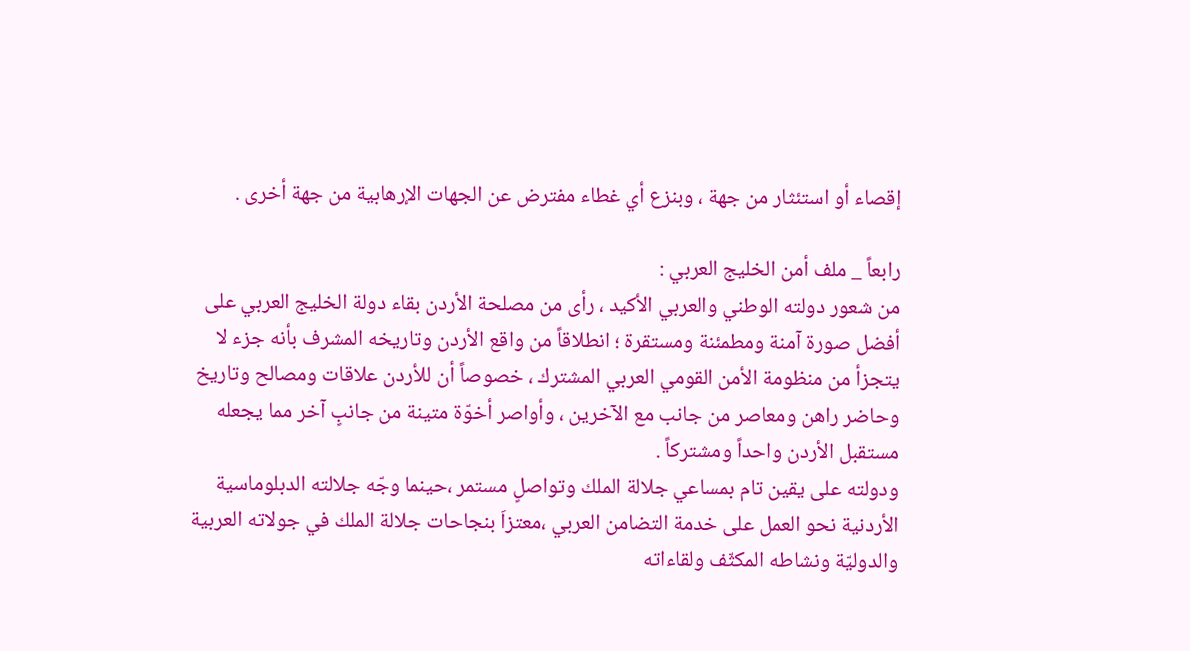إقصاء أو استئثار من جهة ، وبنزع أي غطاء مفترض عن الجهات الإرهابية من جهة أخرى .

رابعاً _ ملف أمن الخليج العربي :
من شعور دولته الوطني والعربي الأكيد ، رأى من مصلحة الأردن بقاء دولة الخليج العربي على أفضل صورة آمنة ومطمئنة ومستقرة ؛ انطلاقاً من واقع الأردن وتاريخه المشرف بأنه جزء لا يتجزأ من منظومة الأمن القومي العربي المشترك ، خصوصاً أن للأردن علاقات ومصالح وتاريخ وحاضر راهن ومعاصر من جانب مع الآخرين ، وأواصر أخوّة متينة من جانبٍ آخر مما يجعله مستقبل الأردن واحداً ومشتركاً .
ودولته على يقين تام بمساعي جلالة الملك وتواصلٍ مستمر ،حينما وجّه جلالته الدبلوماسية الأردنية نحو العمل على خدمة التضامن العربي ،معتزاَ بنجاحات جلالة الملك في جولاته العربية والدوليّة ونشاطه المكثّف ولقاءاته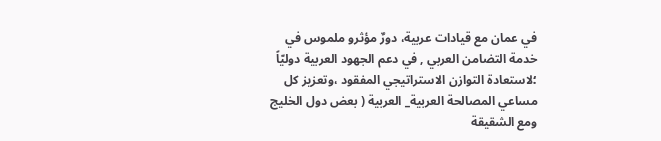في عمان مع قيادات عربية، دورٌ مؤثرو ملموس في خدمة التضامن العربي , في دعم الجهود العربية دوليّاً ؛لاستعادة التوازن الاستراتيجي المفقود ،وتعزيز كل مساعي المصالحة العربية_ العربية ( بعض دول الخليج ومع الشقيقة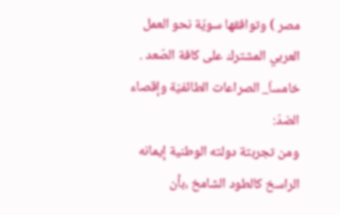مصر ) وتوافقها سويّة نحو العمل العربي المشترك على كافة الصّعد .
خامساَ_ الصراعات الطائفيّة وإقصاء الضدّ:
ومن تجربتة دولته الوطنية إيمانه الراسخ كالطود الشامخ ،بأن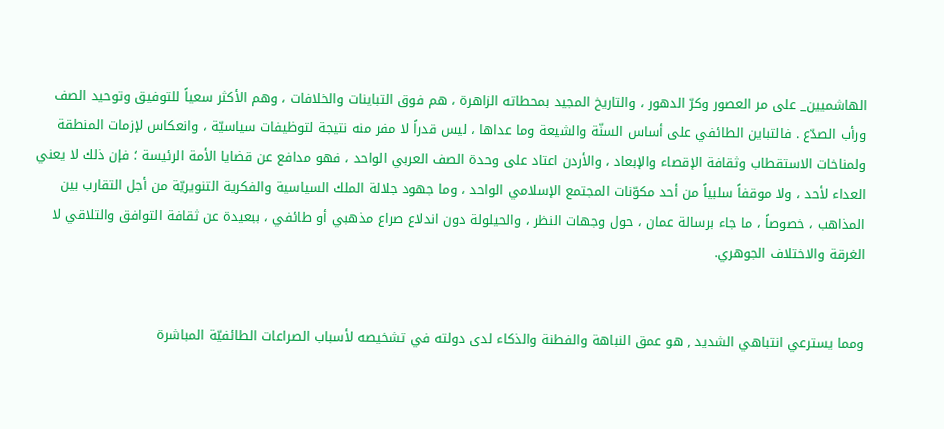الهاشميين_ على مر العصور وكرّ الدهور ، والتاريخ المجيد بمحطاته الزاهرة ، هم فوق التباينات والخلافات ، وهم الأكثر سعياً للتوفيق وتوحيد الصف ورأب الصدّع . فالتباين الطائفي على أساس السنّة والشيعة وما عداها ، ليس قدراً لا مفر منه نتيجة لتوظيفات سياسيّة ، وانعكاس لإزمات المنطقة ولمناخات الاستقطاب وثقافة الإقصاء والإبعاد ، والأردن اعتاد على وحدة الصف العربي الواحد ، فهو مدافع عن قضايا الأمة الرئيسة ؛ فإن ذلك لا يعني العداء لأحد ، ولا موقفاً سلبياً من أحد مكوّنات المجتمع الإسلامي الواحد ، وما جهود جلالة الملك السياسية والفكرية التنويريّة من أجل التقارب بين المذاهب ، خصوصاً ، ما جاء برسالة عمان ، حول وجهات النظر ، والحيلولة دون اندلاع صراع مذهبي أو طائفي ، ببعيدة عن ثقافة التوافق والتلاقي لا الغرقة والاختلاف الجوهري.


ومما يسترعي انتباهي الشديد , هو عمق النباهة والفطنة والذكاء لدى دولته في تشخيصه لأسباب الصراعات الطائفيّة المباشرة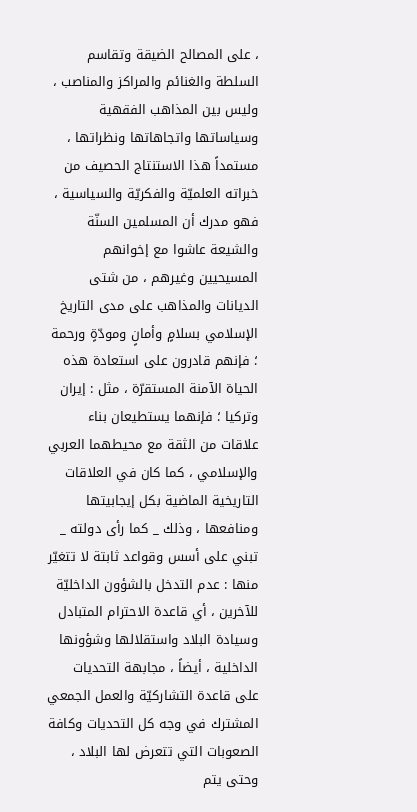، على المصالح الضيقة وتقاسم السلطة والغنائم والمراكز والمناصب ، وليس بين المذاهب الفقهية وسياساتها واتجاهاتها ونظراتها ، مستمداً هذا الاستنتاج الحصيف من خبراته العلميّة والفكريّة والسياسية ، فهو مدرك أن المسلمين السنّة والشيعة عاشوا مع إخوانهم المسيحيين وغيرهم ، من شتى الديانات والمذاهب على مدى التاريخ الإسلامي بسلامٍ وأمانٍ ومودّةٍ ورحمة ؛ فإنهم قادرون على استعادة هذه الحياة الآمنة المستقرّة ، مثل : إيران وتركيا ؛ فإنهما يستطيعان بناء علاقات من الثقة مع محيطهما العربي والإسلامي ، كما كان في العلاقات التاريخية الماضية بكل إيجابيتها ومنافعها ، وذلك _ كما رأى دولته _ تبني على أسس وقواعد ثابتة لا تتغيّر منها : عدم التدخل بالشؤون الداخليّة للآخرين ، أي قاعدة الاحترام المتبادل وسيادة البلاد واستقلالها وشؤونها الداخلية ، أيضاً ، مجابهة التحديات على قاعدة التشاركيّة والعمل الجمعي المشترك في وجه كل التحديات وكافة الصعوبات التي تتعرض لها البلاد ، وحتى يتم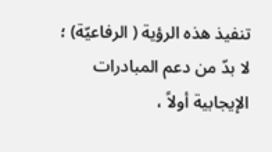تنفيذ هذه الرؤية ( الرفاعيّة) ؛ لا بدّ من دعم المبادرات الإيجابية أولاً ،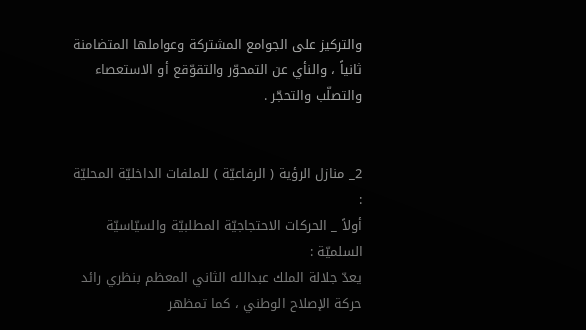والتركيز على الجوامع المشتركة وعواملها المتضامنة ثانياً ، والنأي عن التمحوّر والتقوّقع أو الاستعصاء والتصلّب والتحجّر .


2_ منازل الرؤية ( الرفاعيّة ) للملفات الداخليّة المحليّة :
أولاً _ الحركات الاحتجاجيّة المطلبيّة والسيّاسيّة السلميّة :
يعدّ جلالة الملك عبدالله الثاني المعظم بنظري رائد حركة الإصلاح الوطني ، كما تمظهر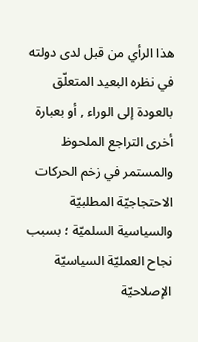هذا الرأي من قبل لدى دولته في نظره البعيد المتعلّق بالعودة إلى الوراء , أو بعبارة أخرى التراجع الملحوظ والمستمر في زخم الحركات الاحتجاجيّة المطلبيّة والسياسية السلميّة ؛ بسبب نجاح العمليّة السياسيّة الإصلاحيّة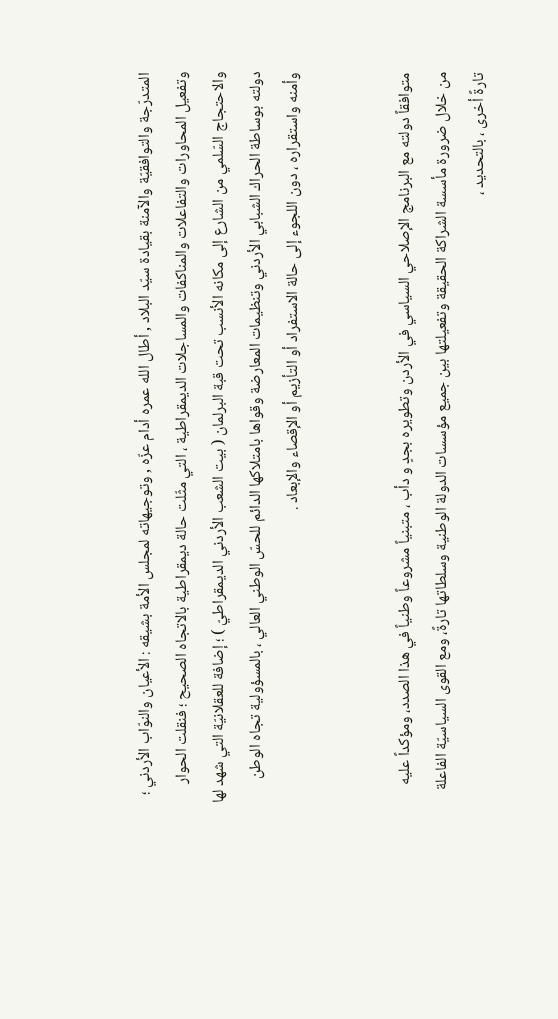المتدرّجة والتوافقيّة والآمنة بقيادة سيّد البلاد , أطال الله عمره أدام عزّه , وتوجيهاته لمجلس الأمة بشيقه : الأعيان والنوّاب الأردني ؛ وتفعيل المحاورات والتفاعلات والمناكفات والمساجلات الديمقراطية ، التي مثّلت حالة ديمقراطية بالاتجاه الصحيح ؛ فنقلت الحوار والاحتجاج السّلمي من الشارع إلى مكانه الأنسب تحت قبة البرلمان ( بيت الشعب الأردني الديمقراطيّ ) ؛ إضافة للعقلانيّة التي شهد لها دولته بوساطة الحراك الشبابي الأردني وتنظيمات المعارضة وقواها بامتلاكها الدائم للحسّ الوطني العالي ، بالمسؤولية تجاه الوطن وأمنه واستقراره ، دون اللجوء إلى حالة الاستفراد أو التأزيم أو الإقصاء والإبعاد .


متوافقاً دولته مع البرنامج الإصلاحي السياسي في الأردن وتطويره بجدٍ و دأب ، متبنياً مشروعاً وطنياً في هذا الصدد، ومؤكداً عليه من خلال ضرورة مأسسة الشراكة الحقيقة وتفعيلتها بين جميع مؤسسات الدولة الوطنية وسلطاتها تارةً، ومع القوى السياسيّة الفاعلة تارةً أخرى ، بالتحديد ،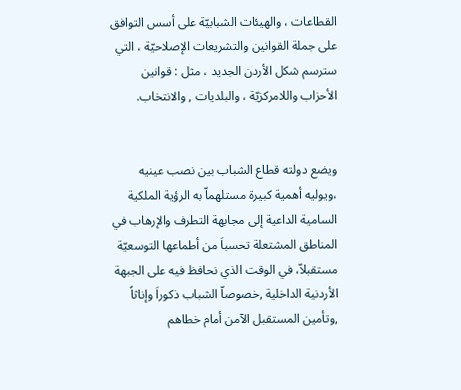القطاعات ، والهيئات الشبابيّة على أسس التوافق على جملة القوانين والتشريعات الإصلاحيّة ، التي سترسم شكل الأردن الجديد ، مثل : قوانين الأحزاب واللامركزيّة ، والبلديات , والانتخاب.


ويضع دولته قطاع الشباب بين نصب عينيه ،ويوليه أهمية كبيرة مستلهماّ به الرؤية الملكية السامية الداعية إلى مجابهة التطرف والإرهاب في المناطق المشتعلة تحسباَ من أطماعها التوسعيّة مستقبلاّ، في الوقت الذي نحافظ فيه على الجبهة الأردنية الداخلية ,خصوصاّ الشباب ذكوراَ وإناثاً ,وتأمين المستقبل الآمن أمام خطاهم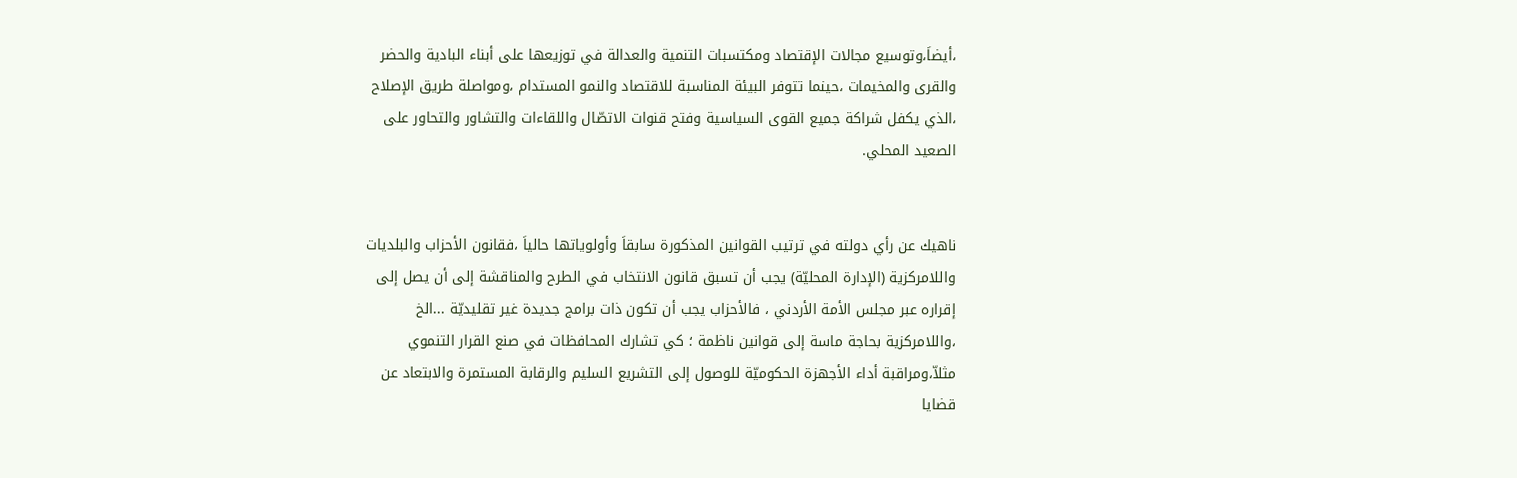،أيضاَ،وتوسيع مجالات الإقتصاد ومكتسبات التنمية والعدالة في توزيعها على أبناء البادية والحضر والقرى والمخيمات ،حينما تتوفر البيئة المناسبة للاقتصاد والنمو المستدام ،ومواصلة طريق الإصلاح ،الذي يكفل شراكة جميع القوى السياسية وفتح قنوات الاتصّال واللقاءات والتشاور والتحاور على الصعيد المحلي.


ناهيك عن رأي دولته في ترتيب القوانين المذكورة سابقاَ وأولوياتها حالياَ ،فقانون الأحزاب والبلديات واللامركزية (الإدارة المحليّة) يجب أن تسبق قانون الانتخاب في الطرح والمناقشة إلى أن يصل إلى إقراره عبر مجلس الأمة الأردني ، فالأحزاب يجب أن تكون ذات برامج جديدة غير تقليديّة ...الخ ،واللامركزية بحاجة ماسة إلى قوانين ناظمة ؛ كي تشارك المحافظات في صنع القرار التنموي مثلاّ،ومراقبة أداء الأجهزة الحكوميّة للوصول إلى التشريع السليم والرقابة المستمرة والابتعاد عن قضايا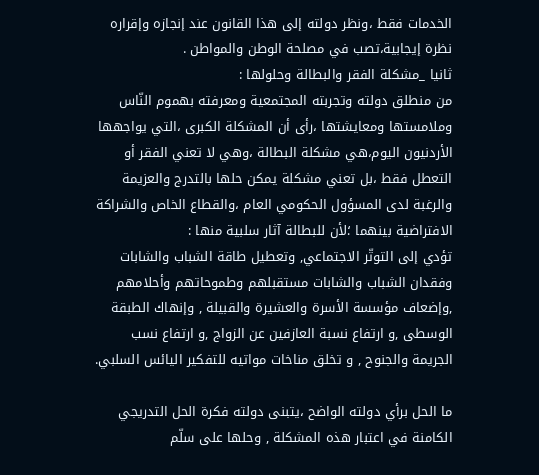الخدمات فقط ،ونظر دولته إلى هذا القانون عند إنجازه وإقراره نظرة إيجابية،تصب في مصلحة الوطن والمواطن .
ثانيا _مشكلة الفقر والبطالة وحلولها :
من منطلق دولته وتجربته المجتمعية ومعرفته بهموم النّاس وملامستها ومعايشتها ،رأى أن المشكلة الكبرى ،التي يواجهها الأردنيون اليوم،هي مشكلة البطالة ،وهي لا تعني الفقر أو التعطل فقط ،بل تعني مشكلة يمكن حلها بالتدرج والعزيمة والرغبة لدى المسؤول الحكومي العام ،والقطاع الخاص والشراكة الافتراضية بينهما ؛لأن للبطالة آثار سلبية منها :
تؤدي إلى التوتّر الاجتماعي, وتعطيل طاقة الشباب والشابات وفقدان الشباب والشابات مستقبلهم وطموحاتهم وأحلامهم ,وإضعاف مؤسسة الأسرة والعشيرة والقبيلة , وإنهاك الطبقة الوسطى ,و ارتفاع نسبة العازفين عن الزواج ,و ارتفاع نسب الجريمة والجنوح , و تخلق مناخات مواتيه للتفكير اليائس السلبي.

ما الحل برأي دولته الواضح ،يتبنى دولته فكرة الحل التدريجي الكامنة في اعتبار هذه المشكلة , وحلها على سلّم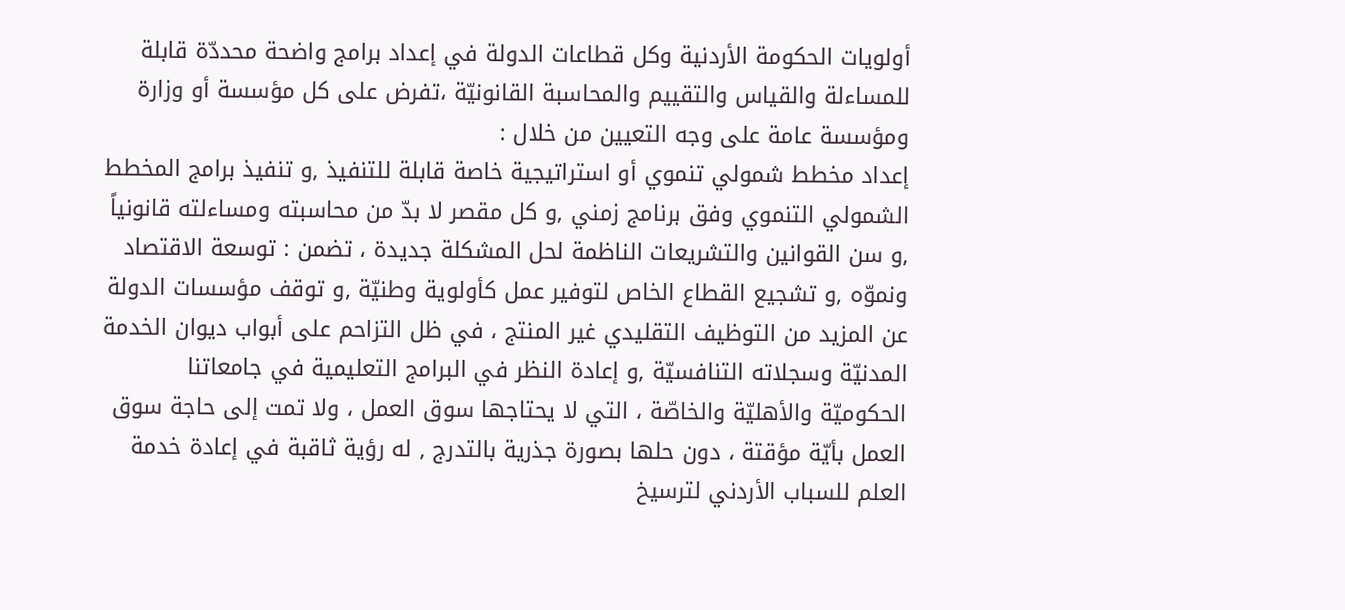أولويات الحكومة الأردنية وكل قطاعات الدولة في إعداد برامج واضحة محددّة قابلة للمساءلة والقياس والتقييم والمحاسبة القانونيّة ،تفرض على كل مؤسسة أو وزارة ومؤسسة عامة على وجه التعيين من خلال :
إعداد مخطط شمولي تنموي أو استراتيجية خاصة قابلة للتنفيذ ,و تنفيذ برامج المخطط الشمولي التنموي وفق برنامج زمني ,و كل مقصر لا بدّ من محاسبته ومساءلته قانونياً ,و سن القوانين والتشريعات الناظمة لحل المشكلة جديدة ، تضمن : توسعة الاقتصاد ونموّه ,و تشجيع القطاع الخاص لتوفير عمل كأولوية وطنيّة ,و توقف مؤسسات الدولة عن المزيد من التوظيف التقليدي غير المنتج ، في ظل التزاحم على أبواب ديوان الخدمة المدنيّة وسجلاته التنافسيّة ,و إعادة النظر في البرامج التعليمية في جامعاتنا الحكوميّة والأهليّة والخاصّة ، التي لا يحتاجها سوق العمل ، ولا تمت إلى حاجة سوق العمل بأيّة مؤقتة ، دون حلها بصورة جذرية بالتدرج , له رؤية ثاقبة في إعادة خدمة العلم للسباب الأردني لترسيخ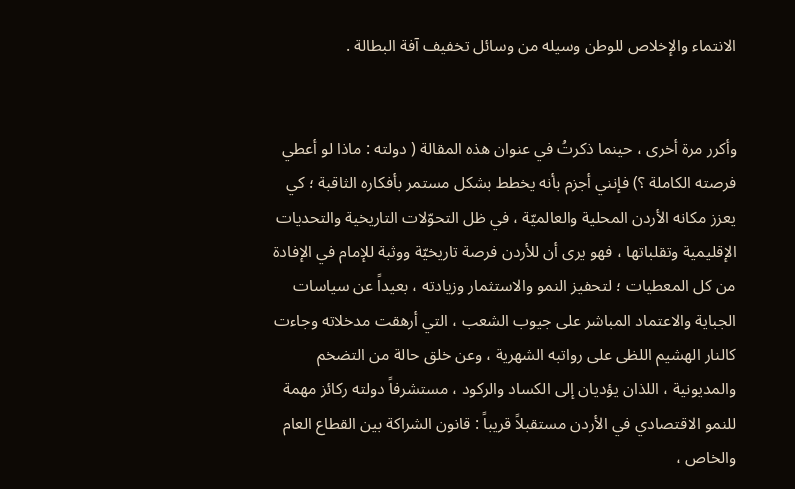الانتماء والإخلاص للوطن وسيله من وسائل تخفيف آفة البطالة .


وأكرر مرة أخرى ، حينما ذكرتُ في عنوان هذه المقالة ( دولته : ماذا لو أعطي فرصته الكاملة ؟) فإنني أجزم بأنه يخطط بشكل مستمر بأفكاره الثاقبة ؛ كي يعزز مكانه الأردن المحلية والعالميّة ، في ظل التحوّلات التاريخية والتحديات الإقليمية وتقلباتها ، فهو يرى أن للأردن فرصة تاريخيّة ووثبة للإمام في الإفادة من كل المعطيات ؛ لتحفيز النمو والاستثمار وزيادته ، بعيداً عن سياسات الجباية والاعتماد المباشر على جيوب الشعب ، التي أرهقت مدخلاته وجاءت كالنار الهشيم اللظى على رواتبه الشهرية ، وعن خلق حالة من التضخم والمديونية ، اللذان يؤديان إلى الكساد والركود ، مستشرفاً دولته ركائز مهمة للنمو الاقتصادي في الأردن مستقبلاً قريباً : قانون الشراكة بين القطاع العام والخاص ،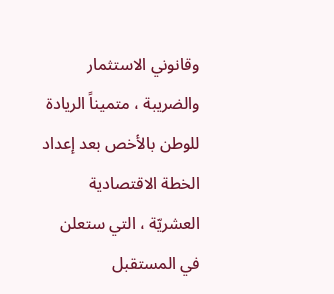وقانوني الاستثمار والضريبة ، متميناً الريادة للوطن بالأخص بعد إعداد الخطة الاقتصادية العشريّة ، التي ستعلن في المستقبل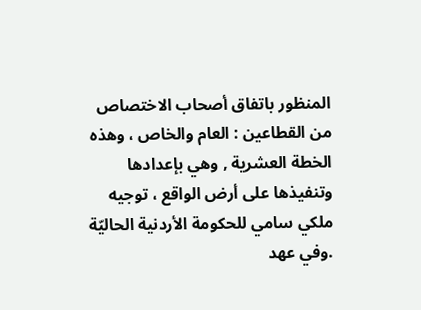المنظور باتفاق أصحاب الاختصاص من القطاعين : العام والخاص ، وهذه الخطة العشرية , وهي بإعدادها وتنفيذها على أرض الواقع ، توجيه ملكي سامي للحكومة الأردنية الحاليّة .وفي عهد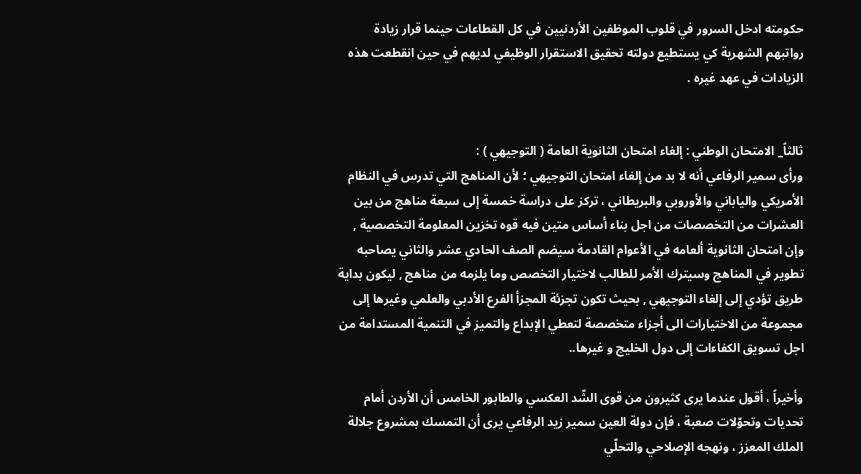حكومته ادخل السرور في قلوب الموظفين الأردنيين في كل القطاعات حينما قرار زيادة رواتبهم الشهرية كي يستطيع دولته تحقيق الاستقرار الوظيفي لديهم في حين انقطعت هذه الزيادات في عهد غيره .


ثالثاً_ الامتحان الوطني : إلغاء امتحان الثانوية العامة ( التوجيهي ) :
ورأى سمير الرفاعي أنه لا بد من إلغاء امتحان التوجيهي ؛ لأن المناهج التي تدرس في النظام الأمريكي والياباني والأوروبي والبريطاني ، تركز على دراسة خمسة إلى سبعة مناهج من بين العشرات من التخصصات من اجل بناء أساس متين فيه قوه تخزين المعلومة التخصصية , وإن امتحان الثانوية ألعامه في الأعوام القادمة سيضم الصف الحادي عشر والثاني يصاحبه تطوير في المناهج وسيترك الأمر للطالب لاختيار التخصص وما يلزمه من مناهج , ليكون بداية طريق تؤدي إلى إلغاء التوجيهي , بحيث تكون تجزئة المجزأ الفرع الأدبي والعلمي وغيرها إلى مجموعة من الاختيارات الى أجزاء متخصصة لتعطي الإبداع والتميز في التنمية المستدامة من اجل تسويق الكفاءات إلى دول الخليج و غيرها..

وأخيراً ، أقول عندما يرى كثيرون من قوى الشّد العكسي والطابور الخامس أن الأردن أمام تحديات وتحوّلات صعبة ، فإن دولة العين سمير زيد الرفاعي يرى أن التمسك بمشروع جلالة الملك المعزز ، ونهجه الإصلاحي والتحلّي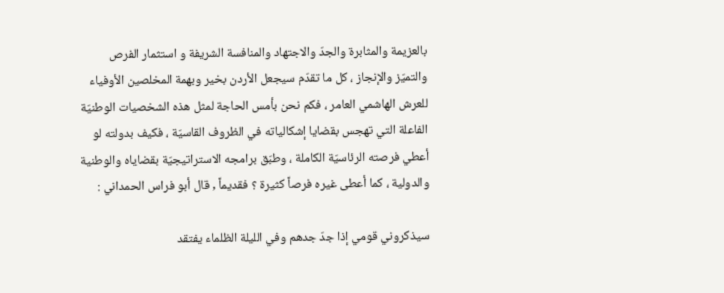بالعزيمة والمثابرة والجدّ والاجتهاد والمنافسة الشريفة و استثمار الفرص والتميّز والإنجاز ، كل ما تقدّم سيجعل الأردن بخير وبهمة المخلصين الأوفياء للعرش الهاشمي العامر ، فكم نحن بأمس الحاجة لمثل هذه الشخصيات الوطنيّة الفاعلة التي تهجس بقضايا إشكالياته في الظروف القاسيّة ، فكيف بدولته لو أعطي فرصته الرئاسيّة الكاملة ، وطبّق برامجه الاستراتيجيّة بقضاياه والوطنية والدولية ، كما أعطى غيره فرصاً كثيرة ؟ فقديماً , قال أبو فراس الحمداني :

سيذكروني قومي إذا جدّ جدهم وفي الليلة الظلماء يفتقد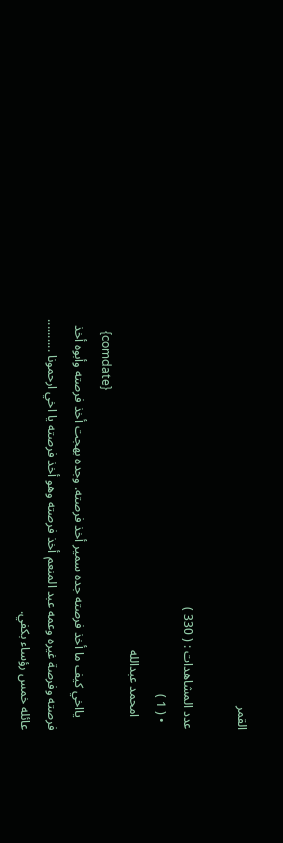القمر

عدد المشاهدات : ( 330 )
  • ( 1 )
    امحمد عبدالله
    {comdate}
    يااخي كيف ما أخذ فرصته جده سمير أخذ فرصته. وجده بهجت أخذ فرصته وأبوه أخذ فرصته وفرصة غيره وعمه عبد المنعم أخذ فرصته وهو أخذ فرصته يا اخي ارحمونا .......... عائله خمس رؤساء بكفي.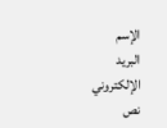الإسم
البريد الإلكتروني
نص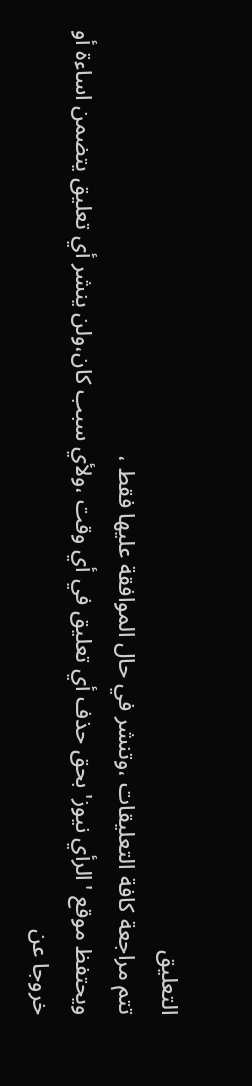التعليق
تتم مراجعة كافة التعليقات ،وتنشر في حال الموافقة عليها فقط ،
ويحتفظ موقع 'الرأي نيوز' بحق حذف أي تعليق في أي وقت ،ولأي سبب كان،ولن ينشر أي تعليق يتضمن اساءة أو خروجا عن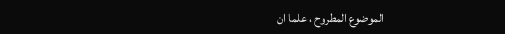الموضوع المطروح ، علما ان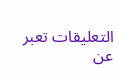التعليقات تعبر عن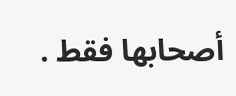أصحابها فقط .